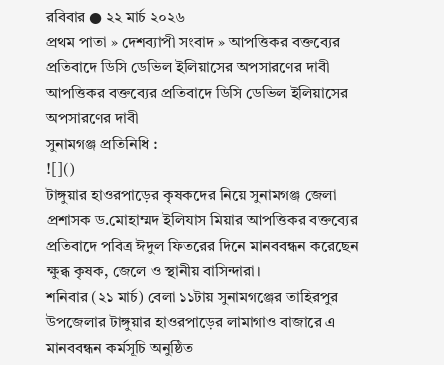রবিবার ● ২২ মার্চ ২০২৬
প্রথম পাতা » দেশব্যাপী সংবাদ » আপত্তিকর বক্তব্যের প্রতিবাদে ডিসি ডেভিল ইলিয়াসের অপসারণের দাবী
আপত্তিকর বক্তব্যের প্রতিবাদে ডিসি ডেভিল ইলিয়াসের অপসারণের দাবী
সুনামগঞ্জ প্রতিনিধি :
![]()
টাঙ্গুয়ার হাওরপাড়ের কৃষকদের নিয়ে সুনামগঞ্জ জেলা প্রশাসক ড.মোহাম্মদ ইলিযাস মিয়ার আপত্তিকর বক্তব্যের প্রতিবাদে পবিত্র ঈদুল ফিতরের দিনে মানববন্ধন করেছেন ক্ষুব্ধ কৃষক, জেলে ও স্থানীয় বাসিন্দারা।
শনিবার (২১ মার্চ) বেলা ১১টায় সুনামগঞ্জের তাহিরপুর উপজেলার টাঙ্গুয়ার হাওরপাড়ের লামাগাও বাজারে এ মানববন্ধন কর্মসূচি অনুষ্ঠিত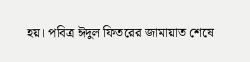হয়। পবিত্র ঈদুল ফিতরের জামায়াত শেষে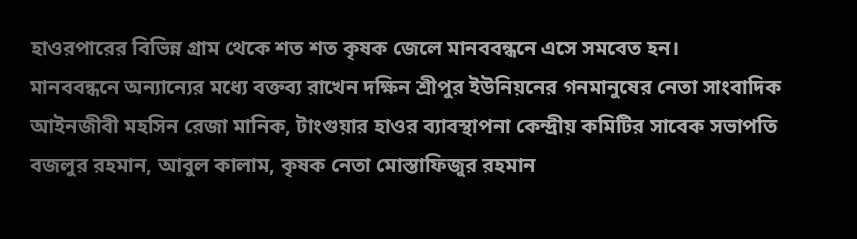হাওরপারের বিভিন্ন গ্রাম থেকে শত শত কৃষক জেলে মানববন্ধনে এসে সমবেত হন।
মানববন্ধনে অন্যান্যের মধ্যে বক্তব্য রাখেন দক্ষিন শ্রীপুর ইউনিয়নের গনমানুষের নেতা সাংবাদিক আইনজীবী মহসিন রেজা মানিক, টাংগুয়ার হাওর ব্যাবস্থাপনা কেন্দ্রীয় কমিটির সাবেক সভাপতি বজলুর রহমান, আবুল কালাম, কৃষক নেতা মোস্তাফিজুর রহমান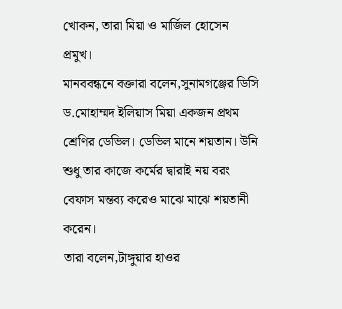খোকন, তারা মিয়া ও মার্জিল হোসেন প্রমুখ।
মানববন্ধনে বক্তারা বলেন,সুনামগঞ্জের ডিসি ড.মোহাম্মদ ইলিয়াস মিয়া একজন প্রথম শ্রেণির ডেভিল। ডেভিল মানে শয়তান। উনি শুধু তার কাজে কর্মের দ্বারাই নয় বরং বেফাস মন্তব্য করেও মাঝে মাঝে শয়তানী করেন।
তারা বলেন,টাঙ্গুয়ার হাওর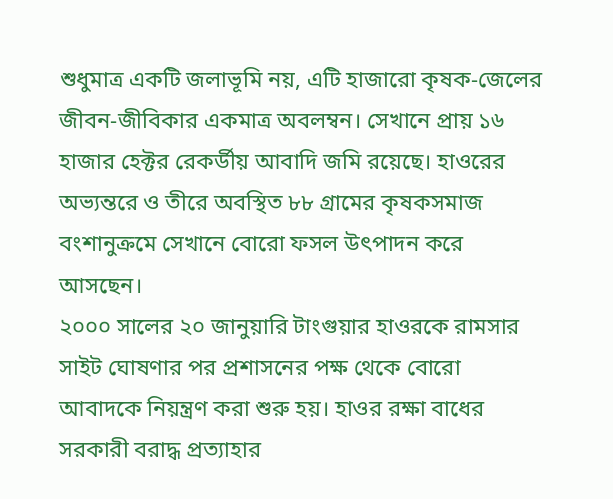শুধুমাত্র একটি জলাভূমি নয়, এটি হাজারো কৃষক-জেলের জীবন-জীবিকার একমাত্র অবলম্বন। সেখানে প্রায় ১৬ হাজার হেক্টর রেকর্ডীয় আবাদি জমি রয়েছে। হাওরের অভ্যন্তরে ও তীরে অবস্থিত ৮৮ গ্রামের কৃষকসমাজ বংশানুক্রমে সেখানে বোরো ফসল উৎপাদন করে আসছেন।
২০০০ সালের ২০ জানুয়ারি টাংগুয়ার হাওরকে রামসার সাইট ঘোষণার পর প্রশাসনের পক্ষ থেকে বোরো আবাদকে নিয়ন্ত্রণ করা শুরু হয়। হাওর রক্ষা বাধের সরকারী বরাদ্ধ প্রত্যাহার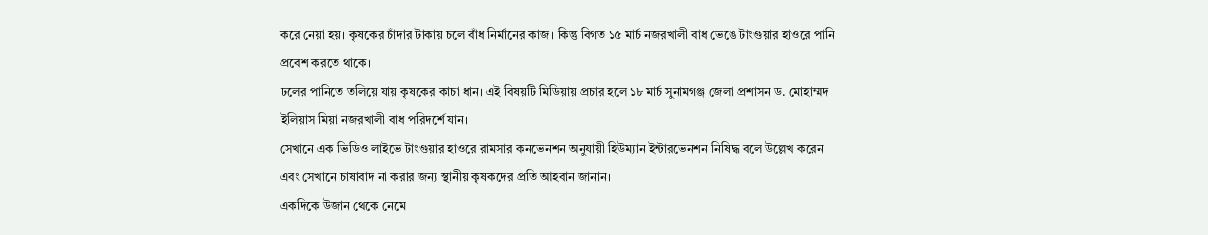করে নেয়া হয়। কৃষকের চাঁদার টাকায় চলে বাঁধ নির্মানের কাজ। কিন্তু বিগত ১৫ মার্চ নজরখালী বাধ ভেঙে টাংগুয়ার হাওরে পানি প্রবেশ করতে থাকে।
ঢলের পানিতে তলিয়ে যায় কৃষকের কাচা ধান। এই বিষয়টি মিডিয়ায় প্রচার হলে ১৮ মার্চ সুনামগঞ্জ জেলা প্রশাসন ড. মোহাম্মদ ইলিয়াস মিয়া নজরখালী বাধ পরিদর্শে যান।
সেখানে এক ভিডিও লাইভে টাংগুয়ার হাওরে রামসার কনভেনশন অনুযায়ী হিউম্যান ইন্টারভেনশন নিষিদ্ধ বলে উল্লেখ করেন এবং সেখানে চাষাবাদ না করার জন্য স্থানীয় কৃষকদের প্রতি আহবান জানান।
একদিকে উজান থেকে নেমে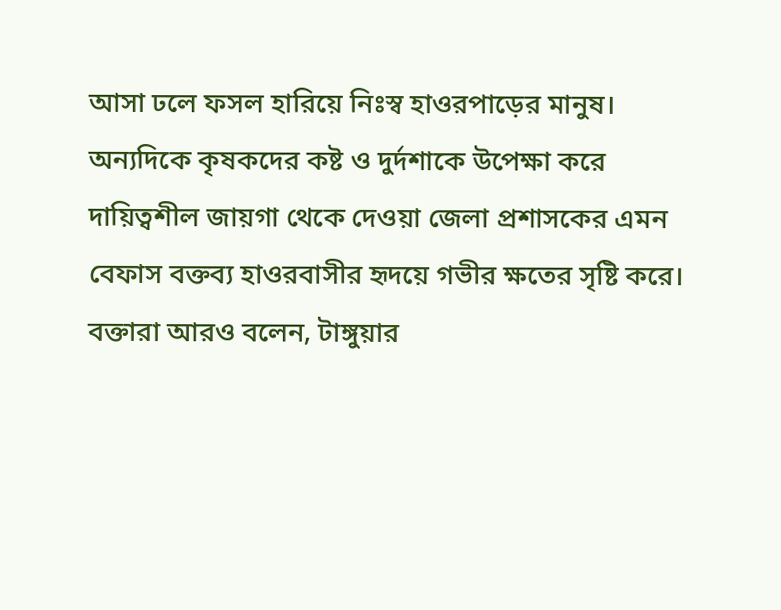আসা ঢলে ফসল হারিয়ে নিঃস্ব হাওরপাড়ের মানুষ। অন্যদিকে কৃষকদের কষ্ট ও দুর্দশাকে উপেক্ষা করে দায়িত্বশীল জায়গা থেকে দেওয়া জেলা প্রশাসকের এমন বেফাস বক্তব্য হাওরবাসীর হৃদয়ে গভীর ক্ষতের সৃষ্টি করে।
বক্তারা আরও বলেন, টাঙ্গুয়ার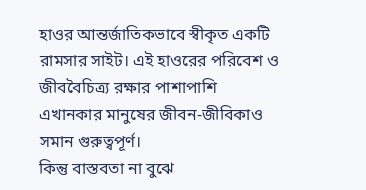হাওর আন্তর্জাতিকভাবে স্বীকৃত একটি রামসার সাইট। এই হাওরের পরিবেশ ও জীববৈচিত্র্য রক্ষার পাশাপাশি এখানকার মানুষের জীবন-জীবিকাও সমান গুরুত্বপূর্ণ।
কিন্তু বাস্তবতা না বুঝে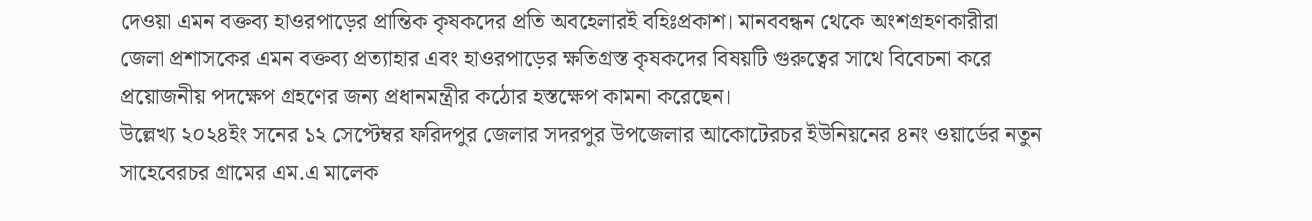দেওয়া এমন বক্তব্য হাওরপাড়ের প্রান্তিক কৃষকদের প্রতি অবহেলারই বহিঃপ্রকাশ। মানববন্ধন থেকে অংশগ্রহণকারীরা জেলা প্রশাসকের এমন বক্তব্য প্রত্যাহার এবং হাওরপাড়ের ক্ষতিগ্রস্ত কৃষকদের বিষয়টি গুরুত্বের সাথে বিবেচনা করে প্রয়োজনীয় পদক্ষেপ গ্রহণের জন্য প্রধানমন্ত্রীর কঠোর হস্তক্ষেপ কামনা করেছেন।
উল্লেখ্য ২০২৪ইং সনের ১২ সেপ্টেম্বর ফরিদপুর জেলার সদরপুর উপজেলার আকোটেরচর ইউনিয়নের ৪নং ওয়ার্ডের নতুন সাহেবেরচর গ্রামের এম.এ মালেক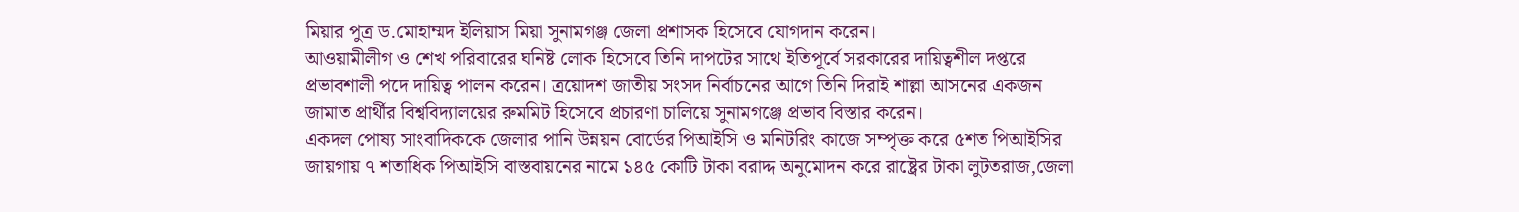মিয়ার পুত্র ড.মোহাম্মদ ইলিয়াস মিয়া সুনামগঞ্জ জেলা প্রশাসক হিসেবে যোগদান করেন।
আওয়ামীলীগ ও শেখ পরিবারের ঘনিষ্ট লোক হিসেবে তিনি দাপটের সাথে ইতিপূর্বে সরকারের দায়িত্বশীল দপ্তরে প্রভাবশালী পদে দায়িত্ব পালন করেন। ত্রয়োদশ জাতীয় সংসদ নির্বাচনের আগে তিনি দিরাই শাল্লা আসনের একজন জামাত প্রার্থীর বিশ্ববিদ্যালয়ের রুমমিট হিসেবে প্রচারণা চালিয়ে সুনামগঞ্জে প্রভাব বিস্তার করেন।
একদল পোষ্য সাংবাদিককে জেলার পানি উন্নয়ন বোর্ডের পিআইসি ও মনিটরিং কাজে সম্পৃক্ত করে ৫শত পিআইসির জায়গায় ৭ শতাধিক পিআইসি বাস্তবায়নের নামে ১৪৫ কোটি টাকা বরাদ্দ অনুমোদন করে রাষ্ট্রের টাকা লুটতরাজ,জেলা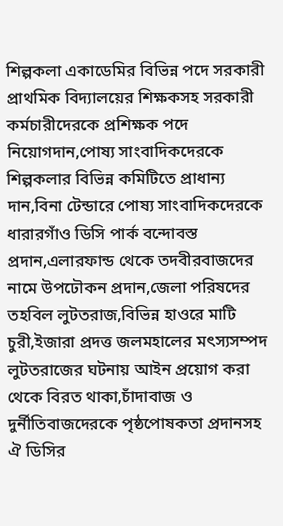শিল্পকলা একাডেমির বিভিন্ন পদে সরকারী প্রাথমিক বিদ্যালয়ের শিক্ষকসহ সরকারী কর্মচারীদেরকে প্রশিক্ষক পদে নিয়োগদান,পোষ্য সাংবাদিকদেরকে শিল্পকলার বিভিন্ন কমিটিতে প্রাধান্য দান,বিনা টেন্ডারে পোষ্য সাংবাদিকদেরকে ধারারগাঁও ডিসি পার্ক বন্দোবস্ত প্রদান,এলারফান্ড থেকে তদবীরবাজদের নামে উপঢৌকন প্রদান,জেলা পরিষদের তহবিল লুটতরাজ,বিভিন্ন হাওরে মাটি চুরী,ইজারা প্রদত্ত জলমহালের মৎস্যসম্পদ লুটতরাজের ঘটনায় আইন প্রয়োগ করা থেকে বিরত থাকা,চাঁদাবাজ ও দুর্নীতিবাজদেরকে পৃষ্ঠপোষকতা প্রদানসহ ঐ ডিসির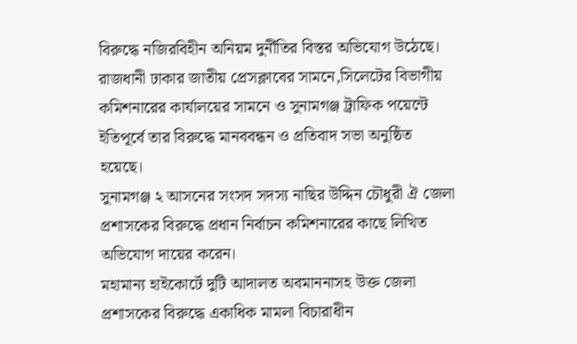বিরুদ্ধে নজিরবিহীন অনিয়ম দুর্নীতির বিস্তর অভিযোগ উঠেছে।
রাজধানী ঢাকার জাতীয় প্রেসক্লাবের সামনে,সিলেটের বিভাগীয় কমিশনারের কার্যালয়ের সামনে ও সুনামগঞ্জ ট্রাফিক পয়েন্টে ইতিপূর্বে তার বিরুদ্ধে মানববন্ধন ও প্রতিবাদ সভা অনুষ্ঠিত হয়েছে।
সুনামগঞ্জ ২ আসনের সংসদ সদস্য নাছির উদ্দিন চৌধুরী ঐ জেলা প্রশাসকের বিরুদ্ধে প্রধান নির্বাচন কমিশনারের কাছে লিখিত অভিযোগ দায়ের করেন।
মহামান্য হাইকোর্টে দুটি আদালত অবমাননাসহ উক্ত জেলা প্রশাসকের বিরুদ্ধে একাধিক মামলা বিচারাধীন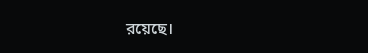রয়েছে।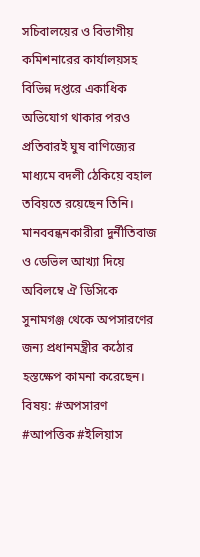সচিবালয়ের ও বিভাগীয় কমিশনারের কার্যালয়সহ বিভিন্ন দপ্তরে একাধিক অভিযোগ থাকার পরও প্রতিবারই ঘুষ বাণিজ্যের মাধ্যমে বদলী ঠেকিয়ে বহাল তবিয়তে রয়েছেন তিনি।
মানববন্ধনকারীরা দুর্নীতিবাজ ও ডেভিল আখ্যা দিয়ে অবিলম্বে ঐ ডিসিকে সুনামগঞ্জ থেকে অপসারণের জন্য প্রধানমন্ত্রীর কঠোর হস্তক্ষেপ কামনা করেছেন।
বিষয়: #অপসারণ #আপত্তিক #ইলিয়াস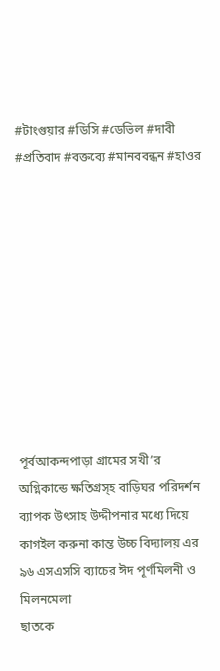#টাংগুয়ার #ডিসি #ডেভিল #দাবী #প্রতিবাদ #বক্তব্যে #মানববন্ধন #হাওর










পূর্বআকন্দপাড়া গ্রামের সখী’র অগ্নিকান্ডে ক্ষতিগ্রস্হ বাড়িঘর পরিদর্শন
ব্যাপক উৎসাহ উদ্দীপনার মধ্যে দিয়ে কাগইল করুনা কান্ত উচ্চ বিদ্যালয় এর ৯৬ এসএসসি ব্যাচের ঈদ পূর্ণমিলনী ও মিলনমেলা
ছাতকে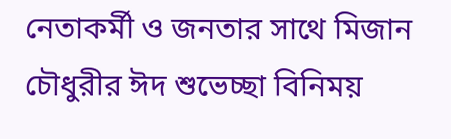নেতাকর্মী ও জনতার সাথে মিজান চৌধুরীর ঈদ শুভেচ্ছা বিনিময়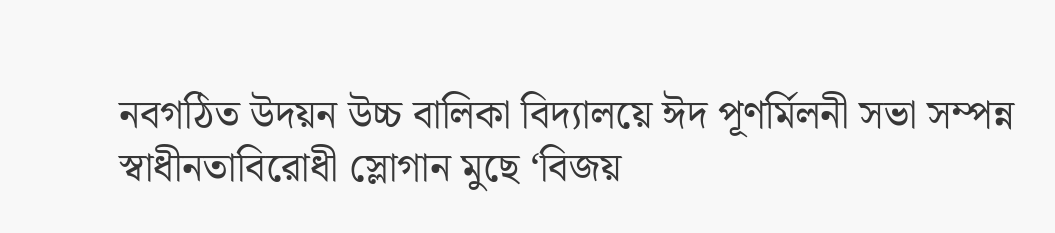নবগঠিত উদয়ন উচ্চ বালিকা বিদ্যালয়ে ঈদ পূণর্মিলনী সভা সম্পন্ন
স্বাধীনতাবিরোধী স্লোগান মুছে ‘বিজয়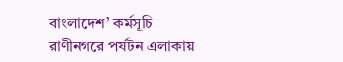বাংলাদেশ’ কর্মসূচি
রাণীনগরে পর্যটন এলাকায়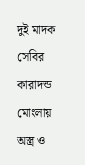দুই মাদক সেবির কারাদন্ড
মোংলায় অস্ত্র ও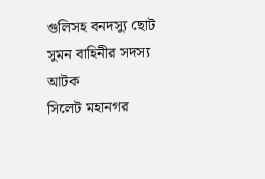গুলিসহ বনদস্যু ছোট সুমন বাহিনীর সদস্য আটক
সিলেট মহানগর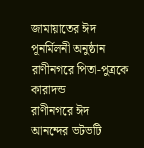জামায়াতের ঈদ পূনর্মিলনী অনুষ্ঠান
রাণীনগরে পিতা-পুত্রকে কারাদন্ড
রাণীনগরে ঈদ আনন্দের ভটভটি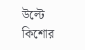উল্টে কিশোর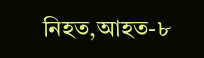নিহত,আহত-৮